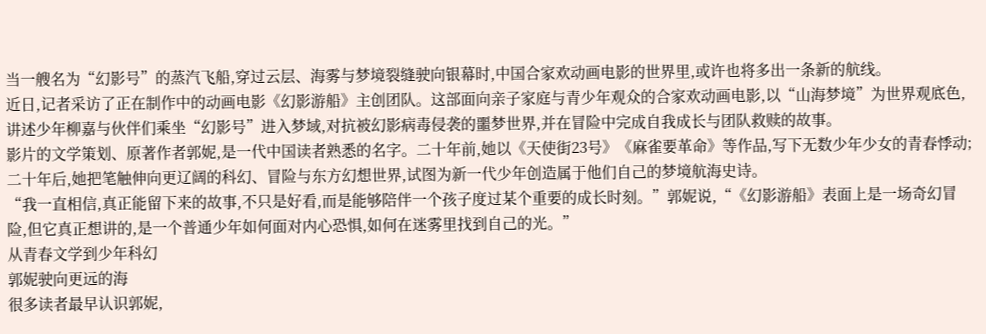当一艘名为“幻影号”的蒸汽飞船,穿过云层、海雾与梦境裂缝驶向银幕时,中国合家欢动画电影的世界里,或许也将多出一条新的航线。
近日,记者采访了正在制作中的动画电影《幻影游船》主创团队。这部面向亲子家庭与青少年观众的合家欢动画电影,以“山海梦境”为世界观底色,讲述少年柳嘉与伙伴们乘坐“幻影号”进入梦域,对抗被幻影病毒侵袭的噩梦世界,并在冒险中完成自我成长与团队救赎的故事。
影片的文学策划、原著作者郭妮,是一代中国读者熟悉的名字。二十年前,她以《天使街23号》《麻雀要革命》等作品,写下无数少年少女的青春悸动;二十年后,她把笔触伸向更辽阔的科幻、冒险与东方幻想世界,试图为新一代少年创造属于他们自己的梦境航海史诗。
“我一直相信,真正能留下来的故事,不只是好看,而是能够陪伴一个孩子度过某个重要的成长时刻。”郭妮说,“《幻影游船》表面上是一场奇幻冒险,但它真正想讲的,是一个普通少年如何面对内心恐惧,如何在迷雾里找到自己的光。”
从青春文学到少年科幻
郭妮驶向更远的海
很多读者最早认识郭妮,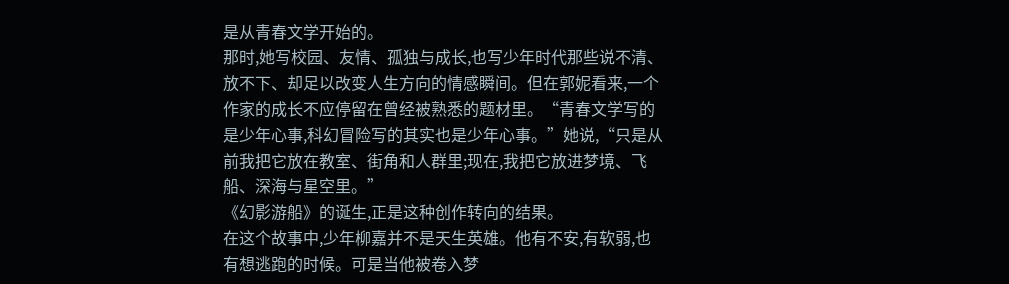是从青春文学开始的。
那时,她写校园、友情、孤独与成长,也写少年时代那些说不清、放不下、却足以改变人生方向的情感瞬间。但在郭妮看来,一个作家的成长不应停留在曾经被熟悉的题材里。“青春文学写的是少年心事,科幻冒险写的其实也是少年心事。”她说,“只是从前我把它放在教室、街角和人群里;现在,我把它放进梦境、飞船、深海与星空里。”
《幻影游船》的诞生,正是这种创作转向的结果。
在这个故事中,少年柳嘉并不是天生英雄。他有不安,有软弱,也有想逃跑的时候。可是当他被卷入梦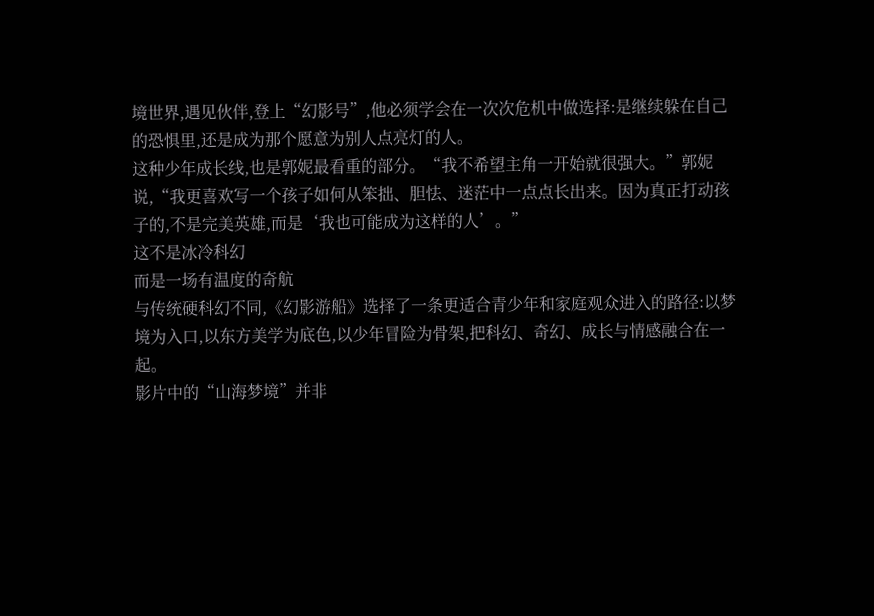境世界,遇见伙伴,登上“幻影号”,他必须学会在一次次危机中做选择:是继续躲在自己的恐惧里,还是成为那个愿意为别人点亮灯的人。
这种少年成长线,也是郭妮最看重的部分。“我不希望主角一开始就很强大。”郭妮说,“我更喜欢写一个孩子如何从笨拙、胆怯、迷茫中一点点长出来。因为真正打动孩子的,不是完美英雄,而是‘我也可能成为这样的人’。”
这不是冰冷科幻
而是一场有温度的奇航
与传统硬科幻不同,《幻影游船》选择了一条更适合青少年和家庭观众进入的路径:以梦境为入口,以东方美学为底色,以少年冒险为骨架,把科幻、奇幻、成长与情感融合在一起。
影片中的“山海梦境”并非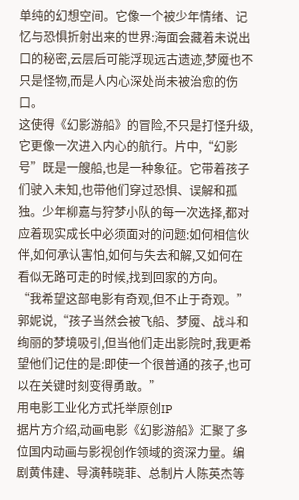单纯的幻想空间。它像一个被少年情绪、记忆与恐惧折射出来的世界:海面会藏着未说出口的秘密,云层后可能浮现远古遗迹,梦魇也不只是怪物,而是人内心深处尚未被治愈的伤口。
这使得《幻影游船》的冒险,不只是打怪升级,它更像一次进入内心的航行。片中,“幻影号”既是一艘船,也是一种象征。它带着孩子们驶入未知,也带他们穿过恐惧、误解和孤独。少年柳嘉与狩梦小队的每一次选择,都对应着现实成长中必须面对的问题:如何相信伙伴,如何承认害怕,如何与失去和解,又如何在看似无路可走的时候,找到回家的方向。
“我希望这部电影有奇观,但不止于奇观。”郭妮说,“孩子当然会被飞船、梦魇、战斗和绚丽的梦境吸引,但当他们走出影院时,我更希望他们记住的是:即使一个很普通的孩子,也可以在关键时刻变得勇敢。”
用电影工业化方式托举原创IP
据片方介绍,动画电影《幻影游船》汇聚了多位国内动画与影视创作领域的资深力量。编剧黄伟建、导演韩晓菲、总制片人陈英杰等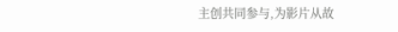主创共同参与,为影片从故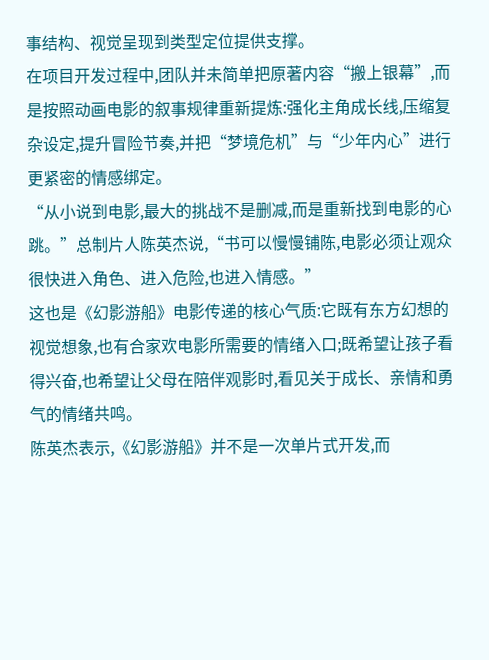事结构、视觉呈现到类型定位提供支撑。
在项目开发过程中,团队并未简单把原著内容“搬上银幕”,而是按照动画电影的叙事规律重新提炼:强化主角成长线,压缩复杂设定,提升冒险节奏,并把“梦境危机”与“少年内心”进行更紧密的情感绑定。
“从小说到电影,最大的挑战不是删减,而是重新找到电影的心跳。”总制片人陈英杰说,“书可以慢慢铺陈,电影必须让观众很快进入角色、进入危险,也进入情感。”
这也是《幻影游船》电影传递的核心气质:它既有东方幻想的视觉想象,也有合家欢电影所需要的情绪入口;既希望让孩子看得兴奋,也希望让父母在陪伴观影时,看见关于成长、亲情和勇气的情绪共鸣。
陈英杰表示,《幻影游船》并不是一次单片式开发,而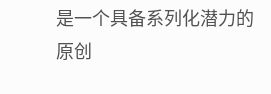是一个具备系列化潜力的原创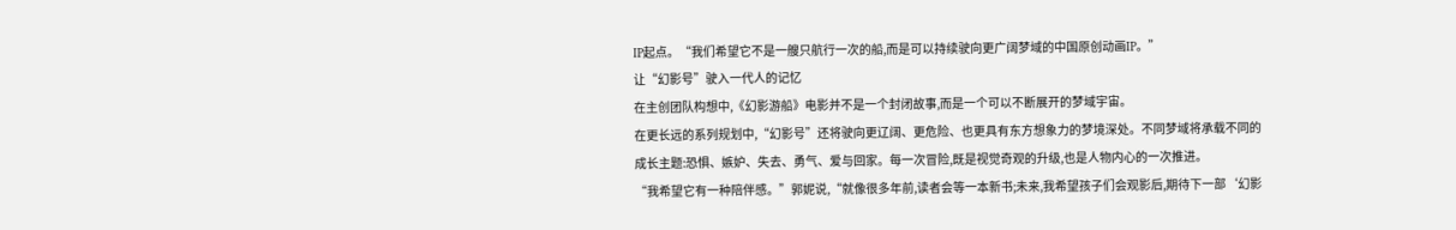IP起点。“我们希望它不是一艘只航行一次的船,而是可以持续驶向更广阔梦域的中国原创动画IP。”
让“幻影号”驶入一代人的记忆
在主创团队构想中,《幻影游船》电影并不是一个封闭故事,而是一个可以不断展开的梦域宇宙。
在更长远的系列规划中,“幻影号”还将驶向更辽阔、更危险、也更具有东方想象力的梦境深处。不同梦域将承载不同的成长主题:恐惧、嫉妒、失去、勇气、爱与回家。每一次冒险,既是视觉奇观的升级,也是人物内心的一次推进。
“我希望它有一种陪伴感。”郭妮说,“就像很多年前,读者会等一本新书;未来,我希望孩子们会观影后,期待下一部‘幻影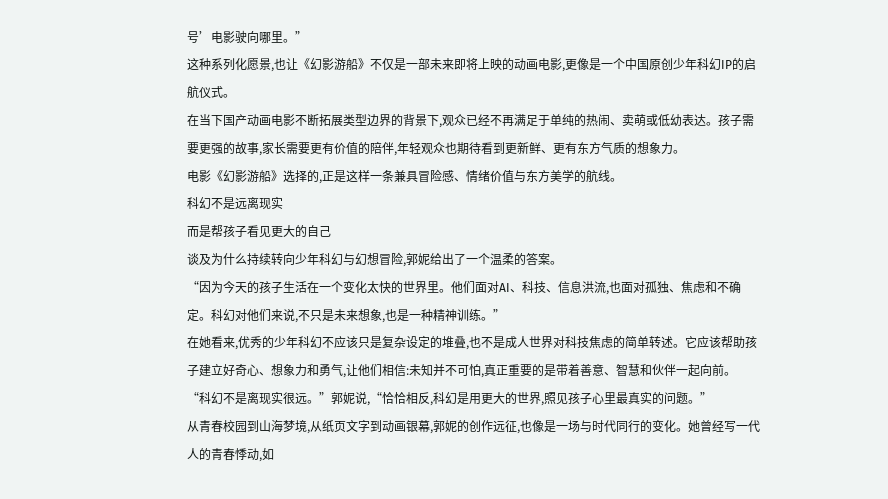号’电影驶向哪里。”
这种系列化愿景,也让《幻影游船》不仅是一部未来即将上映的动画电影,更像是一个中国原创少年科幻IP的启航仪式。
在当下国产动画电影不断拓展类型边界的背景下,观众已经不再满足于单纯的热闹、卖萌或低幼表达。孩子需要更强的故事,家长需要更有价值的陪伴,年轻观众也期待看到更新鲜、更有东方气质的想象力。
电影《幻影游船》选择的,正是这样一条兼具冒险感、情绪价值与东方美学的航线。
科幻不是远离现实
而是帮孩子看见更大的自己
谈及为什么持续转向少年科幻与幻想冒险,郭妮给出了一个温柔的答案。
“因为今天的孩子生活在一个变化太快的世界里。他们面对AI、科技、信息洪流,也面对孤独、焦虑和不确定。科幻对他们来说,不只是未来想象,也是一种精神训练。”
在她看来,优秀的少年科幻不应该只是复杂设定的堆叠,也不是成人世界对科技焦虑的简单转述。它应该帮助孩子建立好奇心、想象力和勇气,让他们相信:未知并不可怕,真正重要的是带着善意、智慧和伙伴一起向前。
“科幻不是离现实很远。”郭妮说,“恰恰相反,科幻是用更大的世界,照见孩子心里最真实的问题。”
从青春校园到山海梦境,从纸页文字到动画银幕,郭妮的创作远征,也像是一场与时代同行的变化。她曾经写一代人的青春悸动,如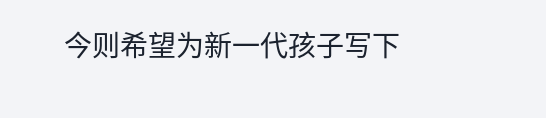今则希望为新一代孩子写下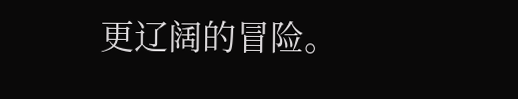更辽阔的冒险。